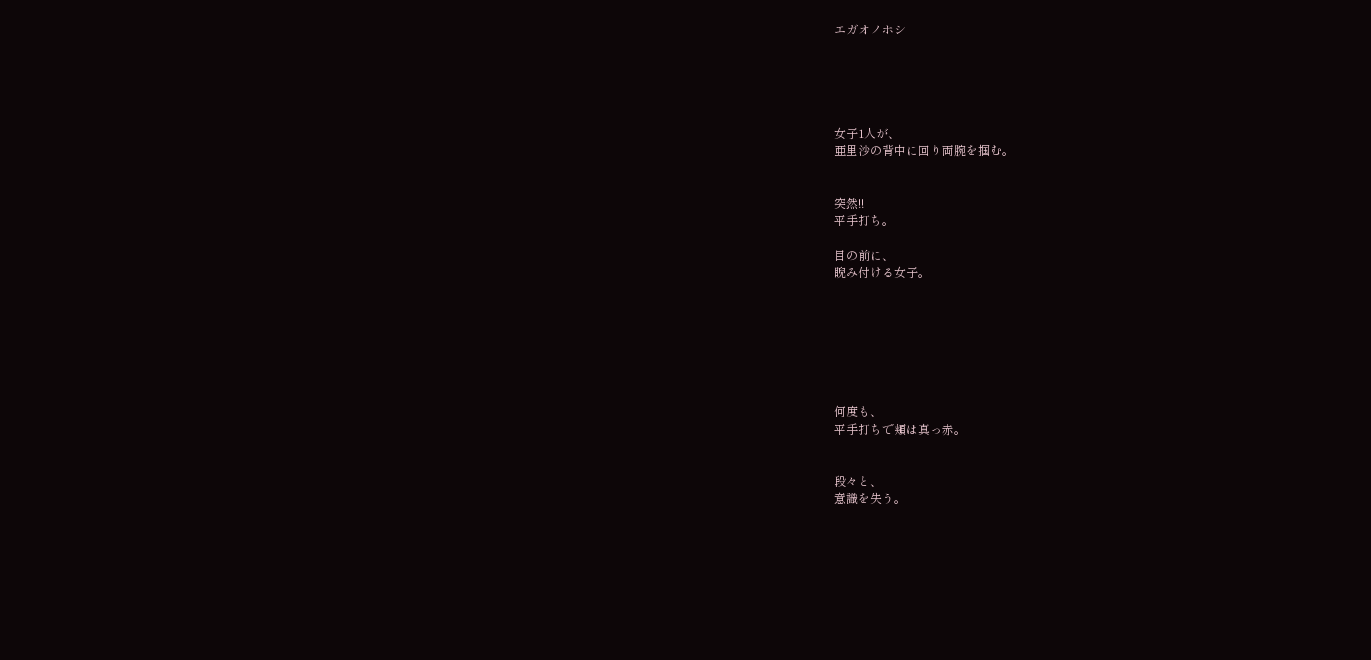エガオノホシ





女子1人が、
亜里沙の背中に回り両腕を掴む。


突然!!
平手打ち。

目の前に、
睨み付ける女子。







何度も、
平手打ちで頬は真っ赤。


段々と、
意識を失う。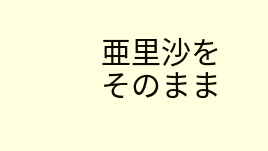亜里沙をそのまま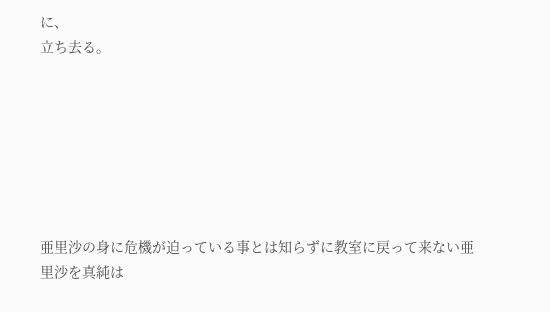に、
立ち去る。







亜里沙の身に危機が迫っている事とは知らずに教室に戻って来ない亜里沙を真純は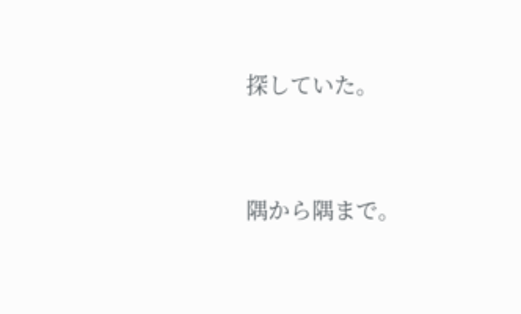探していた。


隅から隅まで。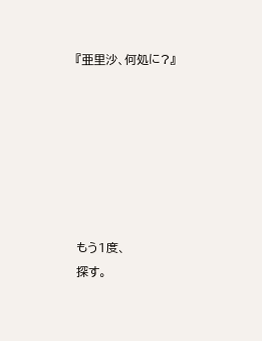『亜里沙、何処に?』







もう1度、
探す。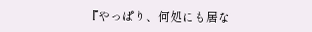『やっぱり、何処にも居な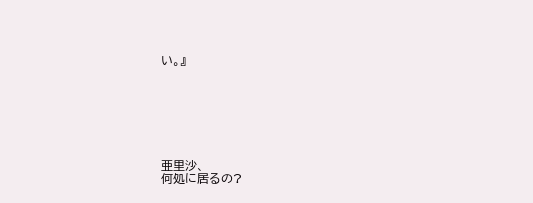い。』







亜里沙、
何処に居るの?